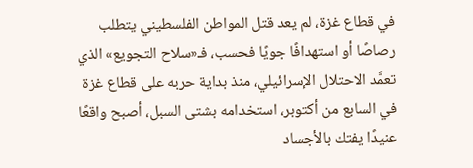في قطاع غزة، لم يعد قتل المواطن الفلسطيني يتطلب رصاصًا أو استهدافًا جويًا فحسب، فـ«سلاح التجويع» الذي تعمَّد الاحتلال الإسرائيلي، منذ بداية حربه على قطاع غزة في السابع من أكتوبر، استخدامه بشتى السبل، أصبح واقعًا عنيدًا يفتك بالأجساد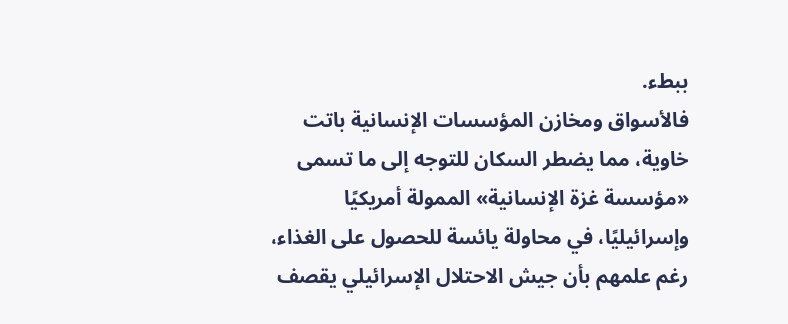ببطء.
فالأسواق ومخازن المؤسسات الإنسانية باتت خاوية، مما يضطر السكان للتوجه إلى ما تسمى «مؤسسة غزة الإنسانية» الممولة أمريكيًا وإسرائيليًا، في محاولة يائسة للحصول على الغذاء، رغم علمهم بأن جيش الاحتلال الإسرائيلي يقصف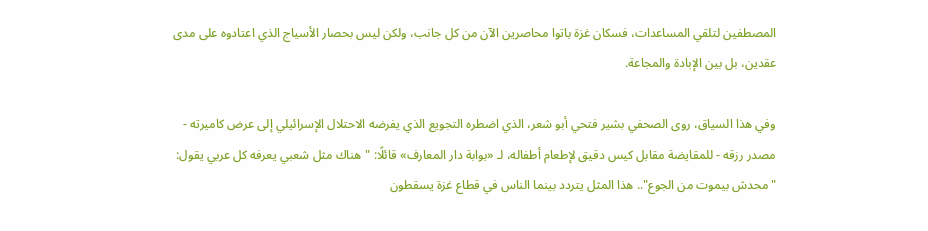المصطفين لتلقي المساعدات، فسكان غزة باتوا محاصرين الآن من كل جانب، ولكن ليس بحصار الأسياج الذي اعتادوه على مدى عقدين، بل بين الإبادة والمجاعة.

وفي هذا السياق، روى الصحفي بشير فتحي أبو شعر، الذي اضطره التجويع الذي يفرضه الاحتلال الإسرائيلي إلى عرض كاميرته - مصدر رزقه - للمقايضة مقابل كيس دقيق لإطعام أطفاله، لـ «بوابة دار المعارف» قائلًا: "هناك مثل شعبي يعرفه كل عربي يقول: "محدش بيموت من الجوع".. هذا المثل يتردد بينما الناس في قطاع غزة يسقطون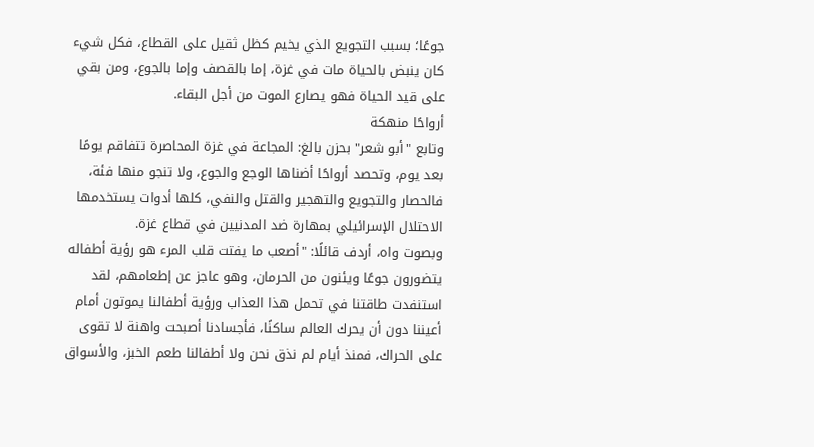جوعًا؛ بسبب التجويع الذي يخيم كظل ثقيل على القطاع، فكل شيء كان ينبض بالحياة مات في غزة، إما بالقصف وإما بالجوع، ومن بقي على قيد الحياة فهو يصارع الموت من أجل البقاء.
أرواحًا منهكة
وتابع "أبو شعر" بحزن بالغ: المجاعة في غزة المحاصرة تتفاقم يومًا بعد يوم، وتحصد أرواحًا أضناها الوجع والجوع، ولا تنجو منها فئة، فالحصار والتجويع والتهجير والقتل والنفي، كلها أدوات يستخدمها الاحتلال الإسرائيلي بمهارة ضد المدنيين في قطاع غزة.
وبصوت واه، أردف قائلًا: "أصعب ما يفتت قلب المرء هو رؤية أطفاله يتضورون جوعًا ويئنون من الحرمان، وهو عاجز عن إطعامهم، لقد استنفدت طاقتنا في تحمل هذا العذاب ورؤية أطفالنا يموتون أمام أعيننا دون أن يحرك العالم ساكنًا، فأجسادنا أصبحت واهنة لا تقوى على الحراك، فمنذ أيام لم نذق نحن ولا أطفالنا طعم الخبز، والأسواق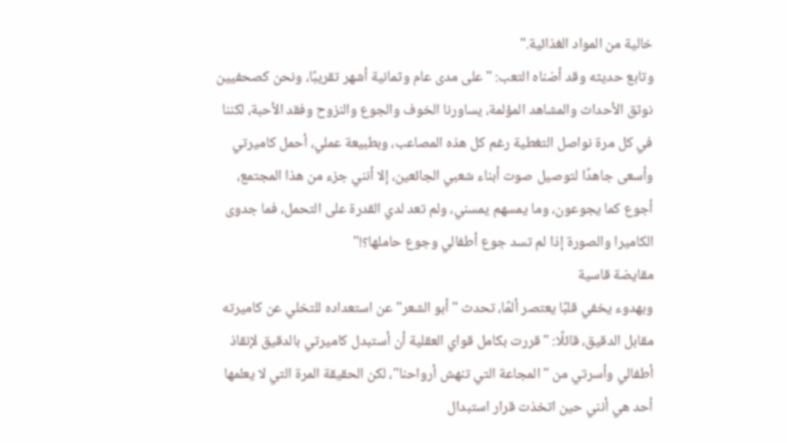خالية من المواد الغذائية."
وتابع حديثه وقد أضناه التعب: "على مدى عام وثمانية أشهر تقريبًا، ونحن كصحفيين نوثق الأحداث والمشاهد المؤلمة، يساورنا الخوف والجوع والنزوح وفقد الأحبة، لكننا في كل مرة نواصل التغطية رغم كل هذه المصاعب، وبطبيعة عملي، أحمل كاميرتي وأسعى جاهدًا لتوصيل صوت أبناء شعبي الجائعين، إلا أنني جزء من هذا المجتمع، أجوع كما يجوعون، وما يمسهم يمسني، ولم تعد لدي القدرة على التحمل، فما جدوى الكاميرا والصورة إذا لم تسد جوع أطفالي وجوع حاملها؟!"
مقايضة قاسية
وبهدوء يخفي قلبًا يعتصر ألمًا، تحدث "أبو الشعر" عن استعداده للتخلي عن كاميرته مقابل الدقيق، قائلًا: "قررت بكامل قواي العقلية أن أستبدل كاميرتي بالدقيق لإنقاذ أطفالي وأسرتي من "المجاعة التي تنهش أرواحنا"، لكن الحقيقة المرة التي لا يعلمها أحد هي أنني حين اتخذت قرار استبدال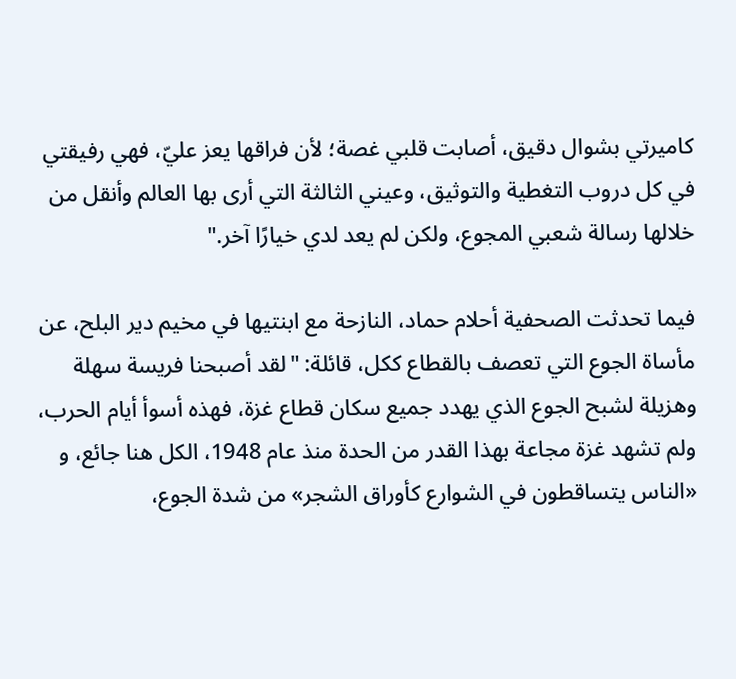كاميرتي بشوال دقيق، أصابت قلبي غصة؛ لأن فراقها يعز عليّ، فهي رفيقتي في كل دروب التغطية والتوثيق، وعيني الثالثة التي أرى بها العالم وأنقل من خلالها رسالة شعبي المجوع، ولكن لم يعد لدي خيارًا آخر."

فيما تحدثت الصحفية أحلام حماد، النازحة مع ابنتيها في مخيم دير البلح، عن مأساة الجوع التي تعصف بالقطاع ككل، قائلة: "لقد أصبحنا فريسة سهلة وهزيلة لشبح الجوع الذي يهدد جميع سكان قطاع غزة، فهذه أسوأ أيام الحرب، ولم تشهد غزة مجاعة بهذا القدر من الحدة منذ عام 1948، الكل هنا جائع، و «الناس يتساقطون في الشوارع كأوراق الشجر» من شدة الجوع،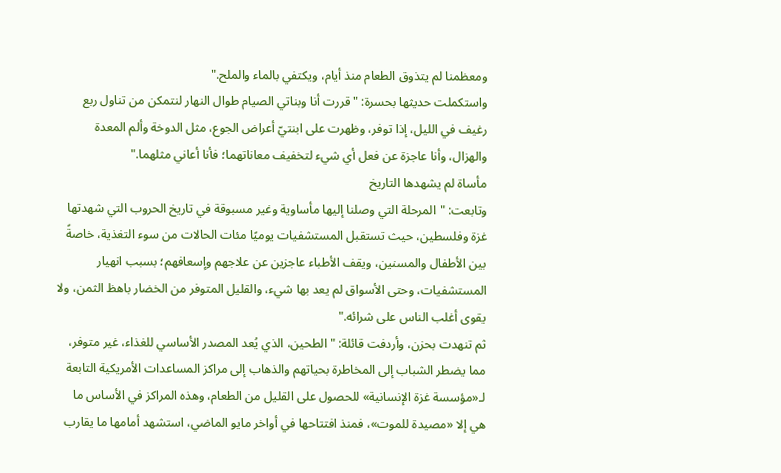ومعظمنا لم يتذوق الطعام منذ أيام، ويكتفي بالماء والملح."
واستكملت حديثها بحسرة: "قررت أنا وبناتي الصيام طوال النهار لنتمكن من تناول ربع رغيف في الليل، إذا توفر، وظهرت على ابنتيّ أعراض الجوع، مثل الدوخة وألم المعدة والهزال، وأنا عاجزة عن فعل أي شيء لتخفيف معاناتهما؛ فأنا أعاني مثلهما."
مأساة لم يشهدها التاريخ
وتابعت: "المرحلة التي وصلنا إليها مأساوية وغير مسبوقة في تاريخ الحروب التي شهدتها غزة وفلسطين، حيث تستقبل المستشفيات يوميًا مئات الحالات من سوء التغذية، خاصةً بين الأطفال والمسنين، ويقف الأطباء عاجزين عن علاجهم وإسعافهم؛ بسبب انهيار المستشفيات، وحتى الأسواق لم يعد بها شيء، والقليل المتوفر من الخضار باهظ الثمن، ولا يقوى أغلب الناس على شرائه."
ثم تنهدت بحزن، وأردفت قائلة: "الطحين، الذي يُعد المصدر الأساسي للغذاء، غير متوفر، مما يضطر الشباب إلى المخاطرة بحياتهم والذهاب إلى مراكز المساعدات الأمريكية التابعة لـ«مؤسسة غزة الإنسانية» للحصول على القليل من الطعام، وهذه المراكز في الأساس ما هي إلا «مصيدة للموت»، فمنذ افتتاحها في أواخر مايو الماضي، استشهد أمامها ما يقارب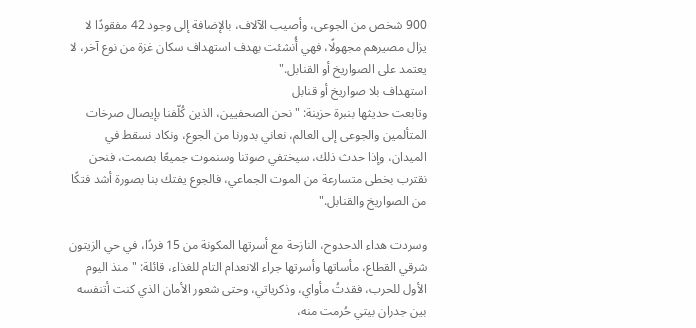900 شخص من الجوعى، وأصيب الآلاف، بالإضافة إلى وجود 42 مفقودًا لا يزال مصيرهم مجهولًا، فهي أُنشئت بهدف استهداف سكان غزة من نوع آخر، لا يعتمد على الصواريخ أو القنابل."
استهداف بلا صواريخ أو قنابل
وتابعت حديثها بنبرة حزينة: "نحن الصحفيين، الذين كُلّفنا بإيصال صرخات المتألمين والجوعى إلى العالم، نعاني بدورنا من الجوع، ونكاد نسقط في الميدان، وإذا حدث ذلك، سيختفي صوتنا وسنموت جميعًا بصمت، فنحن نقترب بخطى متسارعة من الموت الجماعي، فالجوع يفتك بنا بصورة أشد فتكًا من الصواريخ والقنابل."

وسردت هداء الدحدوح، النازحة مع أسرتها المكونة من 15 فردًا، في حي الزيتون شرقي القطاع، مأساتها وأسرتها جراء الانعدام التام للغذاء، قائلة: "منذ اليوم الأول للحرب، فقدتُ مأواي، وذكرياتي، وحتى شعور الأمان الذي كنت أتنفسه بين جدران بيتي حُرمت منه،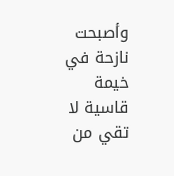وأصبحت نازحة في خيمة قاسية لا تقي من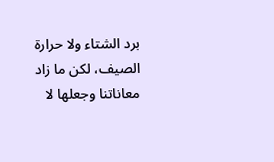برد الشتاء ولا حرارة الصيف، لكن ما زاد معاناتنا وجعلها لا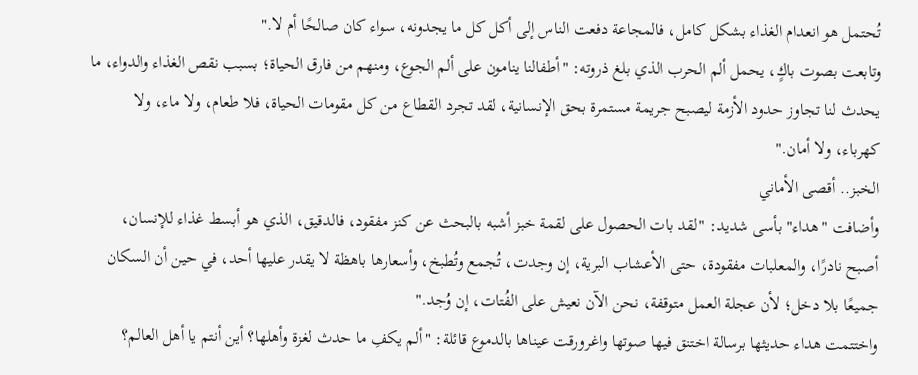تُحتمل هو انعدام الغذاء بشكل كامل، فالمجاعة دفعت الناس إلى أكل كل ما يجدونه، سواء كان صالحًا أم لا."
وتابعت بصوت باكٍ، يحمل ألم الحرب الذي بلغ ذروته: "أطفالنا ينامون على ألم الجوع، ومنهم من فارق الحياة؛ بسبب نقص الغذاء والدواء، ما يحدث لنا تجاوز حدود الأزمة ليصبح جريمة مستمرة بحق الإنسانية، لقد تجرد القطاع من كل مقومات الحياة، فلا طعام، ولا ماء، ولا كهرباء، ولا أمان."
الخبز.. أقصى الأماني
وأضافت "هداء" بأسى شديد: "لقد بات الحصول على لقمة خبز أشبه بالبحث عن كنز مفقود، فالدقيق، الذي هو أبسط غذاء للإنسان، أصبح نادرًا، والمعلبات مفقودة، حتى الأعشاب البرية، إن وجدت، تُجمع وتُطبخ، وأسعارها باهظة لا يقدر عليها أحد، في حين أن السكان جميعًا بلا دخل؛ لأن عجلة العمل متوقفة، نحن الآن نعيش على الفُتات، إن وُجد."
واختتمت هداء حديثها برسالة اختنق فيها صوتها واغرورقت عيناها بالدموع قائلة: "ألم يكفِ ما حدث لغزة وأهلها؟ أين أنتم يا أهل العالم؟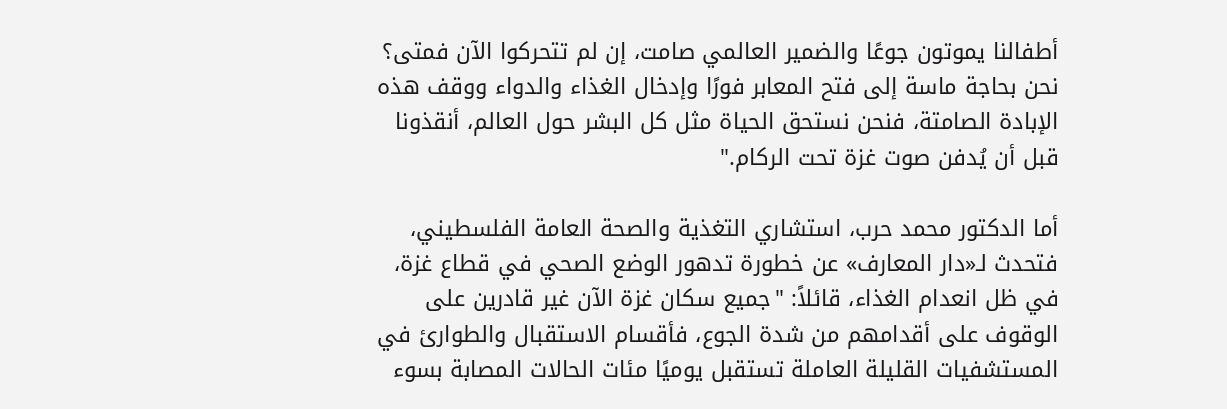أطفالنا يموتون جوعًا والضمير العالمي صامت، إن لم تتحركوا الآن فمتى؟ نحن بحاجة ماسة إلى فتح المعابر فورًا وإدخال الغذاء والدواء ووقف هذه الإبادة الصامتة، فنحن نستحق الحياة مثل كل البشر حول العالم، أنقذونا قبل أن يُدفن صوت غزة تحت الركام."

أما الدكتور محمد حرب، استشاري التغذية والصحة العامة الفلسطيني، فتحدث لـ«دار المعارف» عن خطورة تدهور الوضع الصحي في قطاع غزة، في ظل انعدام الغذاء، قائلاً: "جميع سكان غزة الآن غير قادرين على الوقوف على أقدامهم من شدة الجوع، فأقسام الاستقبال والطوارئ في المستشفيات القليلة العاملة تستقبل يوميًا مئات الحالات المصابة بسوء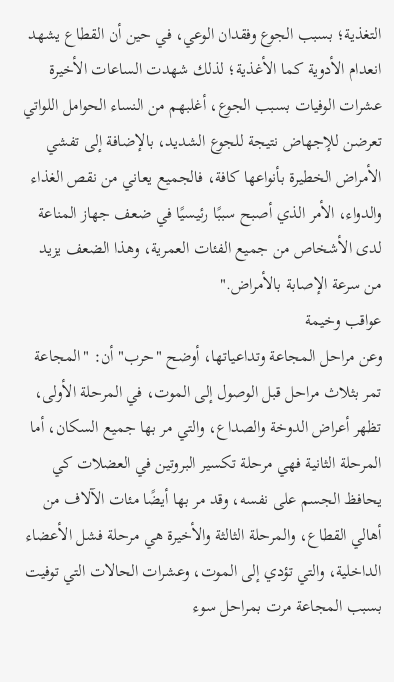التغذية؛ بسبب الجوع وفقدان الوعي، في حين أن القطاع يشهد انعدام الأدوية كما الأغذية؛ لذلك شهدت الساعات الأخيرة عشرات الوفيات بسبب الجوع، أغلبهم من النساء الحوامل اللواتي تعرضن للإجهاض نتيجة للجوع الشديد، بالإضافة إلى تفشي الأمراض الخطيرة بأنواعها كافة، فالجميع يعاني من نقص الغذاء والدواء، الأمر الذي أصبح سببًا رئيسيًا في ضعف جهاز المناعة لدى الأشخاص من جميع الفئات العمرية، وهذا الضعف يزيد من سرعة الإصابة بالأمراض."
عواقب وخيمة
وعن مراحل المجاعة وتداعياتها، أوضح "حرب" أن: "المجاعة تمر بثلاث مراحل قبل الوصول إلى الموت، في المرحلة الأولى، تظهر أعراض الدوخة والصداع، والتي مر بها جميع السكان، أما المرحلة الثانية فهي مرحلة تكسير البروتين في العضلات كي يحافظ الجسم على نفسه، وقد مر بها أيضًا مئات الآلاف من أهالي القطاع، والمرحلة الثالثة والأخيرة هي مرحلة فشل الأعضاء الداخلية، والتي تؤدي إلى الموت، وعشرات الحالات التي توفيت بسبب المجاعة مرت بمراحل سوء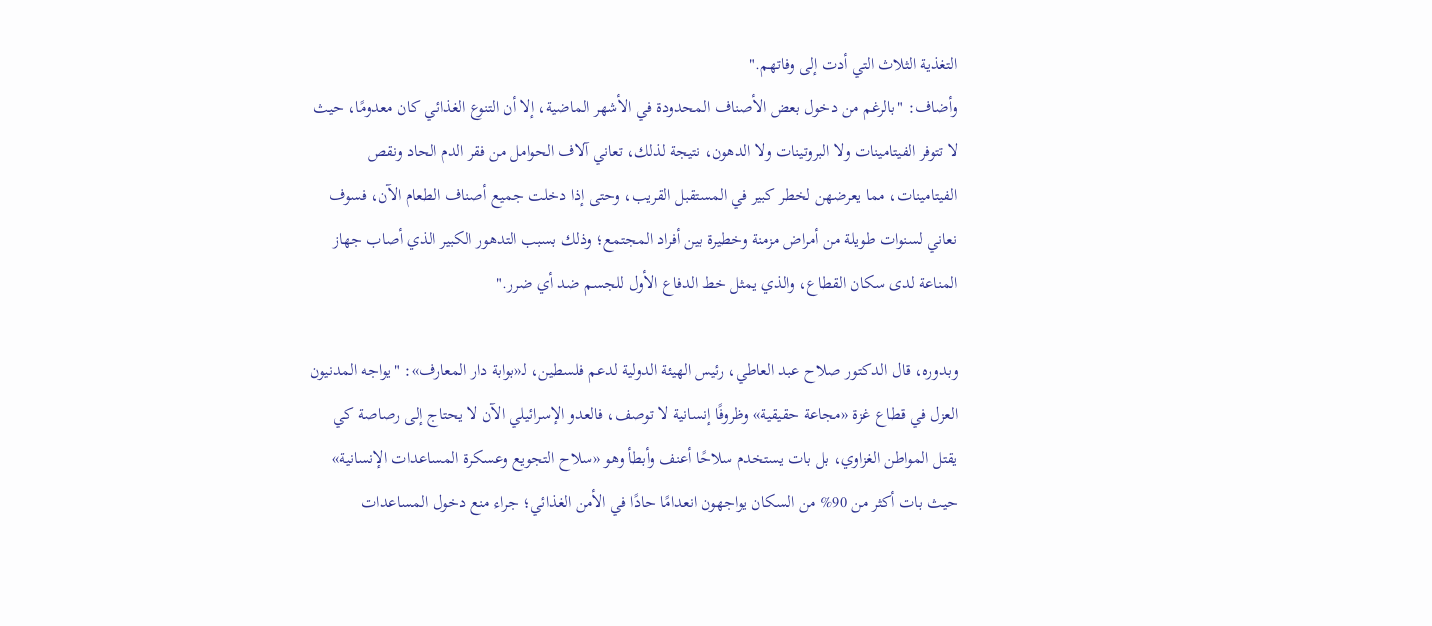التغذية الثلاث التي أدت إلى وفاتهم."
وأضاف: "بالرغم من دخول بعض الأصناف المحدودة في الأشهر الماضية، إلا أن التنوع الغذائي كان معدومًا، حيث لا تتوفر الفيتامينات ولا البروتينات ولا الدهون، نتيجة لذلك، تعاني آلاف الحوامل من فقر الدم الحاد ونقص الفيتامينات، مما يعرضهن لخطر كبير في المستقبل القريب، وحتى إذا دخلت جميع أصناف الطعام الآن، فسوف نعاني لسنوات طويلة من أمراض مزمنة وخطيرة بين أفراد المجتمع؛ وذلك بسبب التدهور الكبير الذي أصاب جهاز المناعة لدى سكان القطاع، والذي يمثل خط الدفاع الأول للجسم ضد أي ضرر."

وبدوره، قال الدكتور صلاح عبد العاطي، رئيس الهيئة الدولية لدعم فلسطين، لـ«بوابة دار المعارف»: "يواجه المدنيون العزل في قطاع غزة «مجاعة حقيقية» وظروفًا إنسانية لا توصف، فالعدو الإسرائيلي الآن لا يحتاج إلى رصاصة كي يقتل المواطن الغزاوي، بل بات يستخدم سلاحًا أعنف وأبطأ وهو «سلاح التجويع وعسكرة المساعدات الإنسانية» حيث بات أكثر من 90% من السكان يواجهون انعدامًا حادًا في الأمن الغذائي؛ جراء منع دخول المساعدات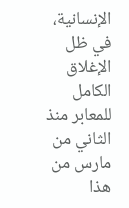الإنسانية، في ظل الإغلاق الكامل للمعابر منذ الثاني من مارس من هذا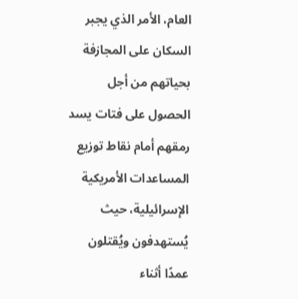العام، الأمر الذي يجبر السكان على المجازفة بحياتهم من أجل الحصول على فتات يسد رمقهم أمام نقاط توزيع المساعدات الأمريكية الإسرائيلية، حيث يُستهدفون ويُقتلون عمدًا أثناء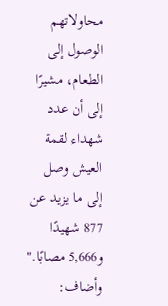محاولاتهم الوصول إلى الطعام، مشيرًا إلى أن عدد شهداء لقمة العيش وصل إلى ما يزيد عن 877 شهيدًا و5,666 مصابًا."
وأضاف: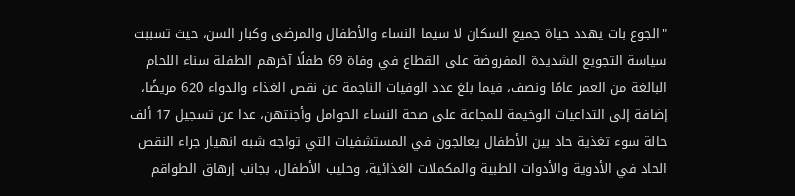"الجوع بات يهدد حياة جميع السكان لا سيما النساء والأطفال والمرضى وكبار السن، حيث تسببت سياسة التجويع الشديدة المفروضة على القطاع في وفاة 69 طفلًا آخرهم الطفلة سناء اللحام البالغة من العمر عامًا ونصف، فيما بلغ عدد الوفيات الناجمة عن نقص الغذاء والدواء 620 مريضًا، إضافة إلى التداعيات الوخيمة للمجاعة على صحة النساء الحوامل وأجنتهن، عدا عن تسجيل 17 ألف حالة سوء تغذية حاد بين الأطفال يعالجون في المستشفيات التي تواجه شبه انهيار جراء النقص الحاد في الأدوية والأدوات الطبية والمكملات الغذائية، وحليب الأطفال، بجانب إرهاق الطواقم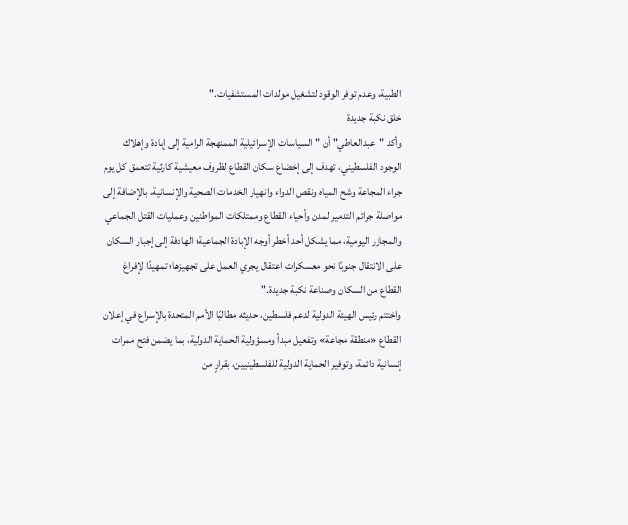الطبية، وعدم توفر الوقود لتشغيل مولدات المستشفيات."
خلق نكبة جديدة
وأكد "عبدالعاطي" أن "السياسات الإسرائيلية الممنهجة الرامية إلى إبادة وإهلاك الوجود الفلسطيني، تهدف إلى إخضاع سكان القطاع لظروف معيشية كارثية تتعمق كل يوم جراء المجاعة وشح المياه ونقص الدواء وانهيار الخدمات الصحية والإنسانية، بالإضافة إلى مواصلة جرائم التدمير لمدن وأحياء القطاع وممتلكات المواطنين وعمليات القتل الجماعي والمجازر اليومية، مما يشكل أحد أخطر أوجه الإبادة الجماعية؛ الهادفة إلى إجبار السكان على الانتقال جنوبًا نحو معسكرات اعتقال يجري العمل على تجهيزها؛ تمهيدًا لإفراغ القطاع من السكان وصناعة نكبة جديدة."
واختتم رئيس الهيئة الدولية لدعم فلسطين، حديثه مطالبًا الأمم المتحدة بالإسراع في إعلان القطاع «منطقة مجاعة» وتفعيل مبدأ ومسؤولية الحماية الدولية، بما يضمن فتح ممرات إنسانية دائمة، وتوفير الحماية الدولية للفلسطينيين، بقرارٍ من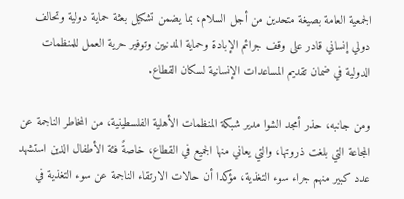الجمعية العامة بصيغة متحدين من أجل السلام، بما يضمن تشكيل بعثة حماية دولية وتحالف دولي إنساني قادر على وقف جرائم الإبادة وحماية المدنيين وتوفير حرية العمل للمنظمات الدولية في ضمان تقديم المساعدات الإنسانية لسكان القطاع.

ومن جانبه، حذر أمجد الشوا مدير شبكة المنظمات الأهلية الفلسطينية، من المخاطر الناجمة عن المجاعة التي بلغت ذروتها، والتي يعاني منها الجميع في القطاع، خاصةً فئة الأطفال الذين استشهد عدد كبير منهم جراء سوء التغذية، مؤكدا أن حالات الارتقاء الناجمة عن سوء التغذية في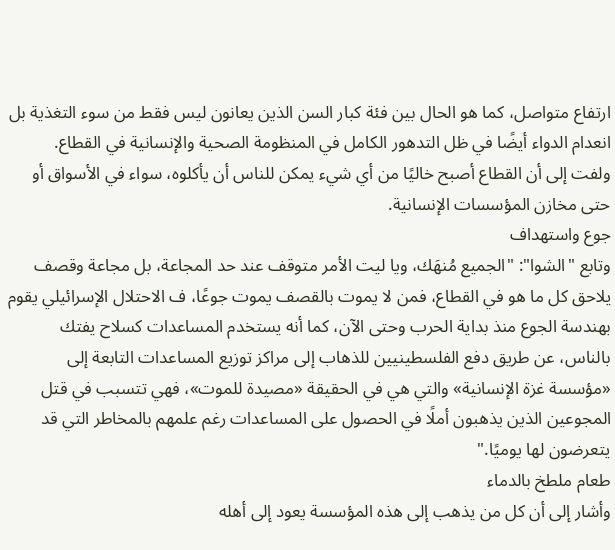ارتفاع متواصل، كما هو الحال بين فئة كبار السن الذين يعانون ليس فقط من سوء التغذية بل انعدام الدواء أيضًا في ظل التدهور الكامل في المنظومة الصحية والإنسانية في القطاع.
ولفت إلى أن القطاع أصبح خاليًا من أي شيء يمكن للناس أن يأكلوه، سواء في الأسواق أو حتى مخازن المؤسسات الإنسانية.
جوع واستهداف
وتابع "الشوا": "الجميع مُنهَك، ويا ليت الأمر متوقف عند حد المجاعة، بل مجاعة وقصف يلاحق كل ما هو في القطاع، فمن لا يموت بالقصف يموت جوعًا، ف الاحتلال الإسرائيلي يقوم بهندسة الجوع منذ بداية الحرب وحتى الآن، كما أنه يستخدم المساعدات كسلاح يفتك بالناس، عن طريق دفع الفلسطينيين للذهاب إلى مراكز توزيع المساعدات التابعة إلى «مؤسسة غزة الإنسانية» والتي هي في الحقيقة «مصيدة للموت»، فهي تتسبب في قتل المجوعين الذين يذهبون أملًا في الحصول على المساعدات رغم علمهم بالمخاطر التي قد يتعرضون لها يوميًا."
طعام ملطخ بالدماء
وأشار إلى أن كل من يذهب إلى هذه المؤسسة يعود إلى أهله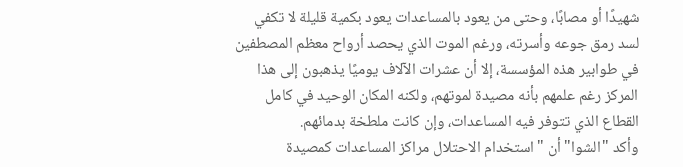شهيدًا أو مصابًا، وحتى من يعود بالمساعدات يعود بكمية قليلة لا تكفي لسد رمق جوعه وأسرته، ورغم الموت الذي يحصد أرواح معظم المصطفين في طوابير هذه المؤسسة، إلا أن عشرات الآلاف يوميًا يذهبون إلى هذا المركز رغم علمهم بأنه مصيدة لموتهم، ولكنه المكان الوحيد في كامل القطاع الذي تتوفر فيه المساعدات، وإن كانت ملطخة بدمائهم.
وأكد "الشوا" أن "استخدام الاحتلال مراكز المساعدات كمصيدة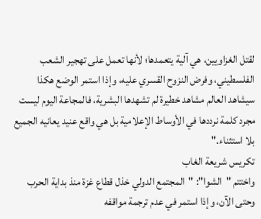لقتل الغزاويين، هي آلية يتعمدها؛ لأنها تعمل على تهجير الشعب الفلسطيني، وفرض النزوح القسري عليه، وإذا استمر الوضع هكذا سيشاهد العالم مشاهد خطيرة لم تشهدها البشرية، فالمجاعة اليوم ليست مجرد كلمة نرددها في الأوساط الإعلامية بل هي واقع عنيد يعانيه الجميع بلا استثناء."
تكريس شريعة الغاب
واختتم "الشوا": "المجتمع الدولي خذل قطاع غزة منذ بداية الحرب وحتى الآن، وإذا استمر في عدم ترجمة مواقفه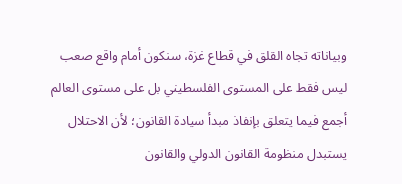وبياناته تجاه القلق في قطاع غزة، سنكون أمام واقع صعب ليس فقط على المستوى الفلسطيني بل على مستوى العالم أجمع فيما يتعلق بإنفاذ مبدأ سيادة القانون؛ لأن الاحتلال يستبدل منظومة القانون الدولي والقانون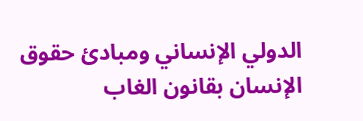الدولي الإنساني ومبادئ حقوق الإنسان بقانون الغاب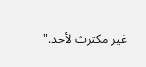غير مكترث لأحد."